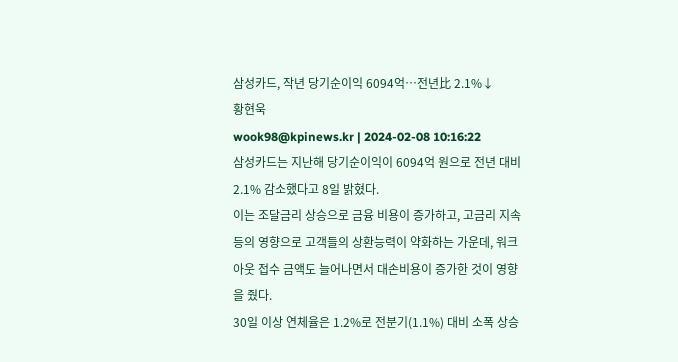삼성카드, 작년 당기순이익 6094억…전년比 2.1%↓
황현욱
wook98@kpinews.kr | 2024-02-08 10:16:22
삼성카드는 지난해 당기순이익이 6094억 원으로 전년 대비 2.1% 감소했다고 8일 밝혔다.
이는 조달금리 상승으로 금융 비용이 증가하고, 고금리 지속 등의 영향으로 고객들의 상환능력이 약화하는 가운데, 워크아웃 접수 금액도 늘어나면서 대손비용이 증가한 것이 영향을 줬다.
30일 이상 연체율은 1.2%로 전분기(1.1%) 대비 소폭 상승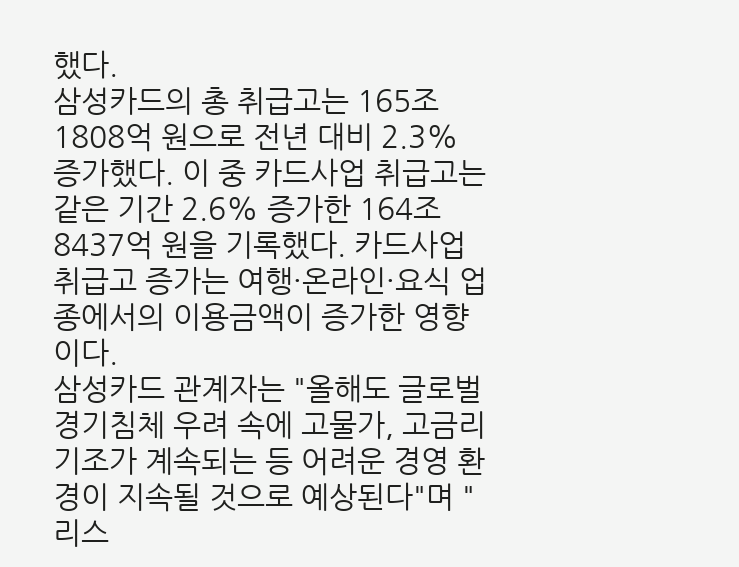했다.
삼성카드의 총 취급고는 165조1808억 원으로 전년 대비 2.3% 증가했다. 이 중 카드사업 취급고는 같은 기간 2.6% 증가한 164조8437억 원을 기록했다. 카드사업 취급고 증가는 여행·온라인·요식 업종에서의 이용금액이 증가한 영향이다.
삼성카드 관계자는 "올해도 글로벌 경기침체 우려 속에 고물가, 고금리 기조가 계속되는 등 어려운 경영 환경이 지속될 것으로 예상된다"며 "리스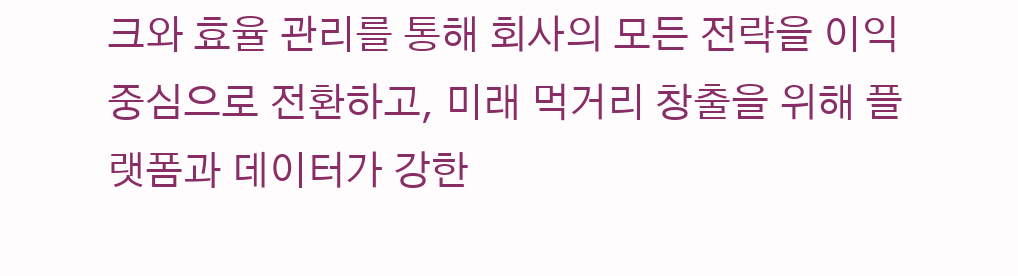크와 효율 관리를 통해 회사의 모든 전략을 이익 중심으로 전환하고, 미래 먹거리 창출을 위해 플랫폼과 데이터가 강한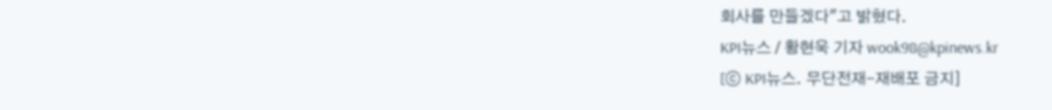회사를 만들겠다"고 밝혔다.
KPI뉴스 / 황현욱 기자 wook98@kpinews.kr
[ⓒ KPI뉴스. 무단전재-재배포 금지]